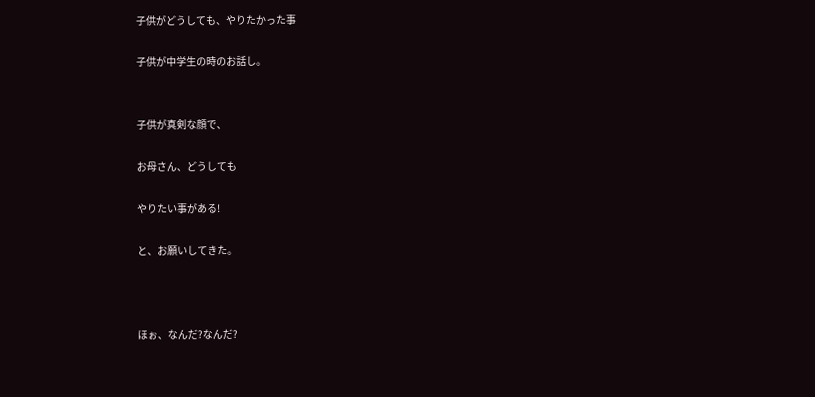子供がどうしても、やりたかった事

子供が中学生の時のお話し。


子供が真剣な顔で、

お母さん、どうしても

やりたい事がある!

と、お願いしてきた。



ほぉ、なんだ?なんだ?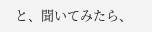と、聞いてみたら、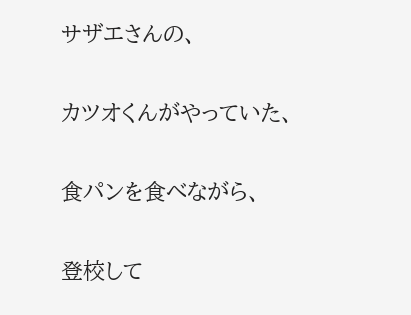サザエさんの、

カツオくんがやっていた、

食パンを食べながら、

登校して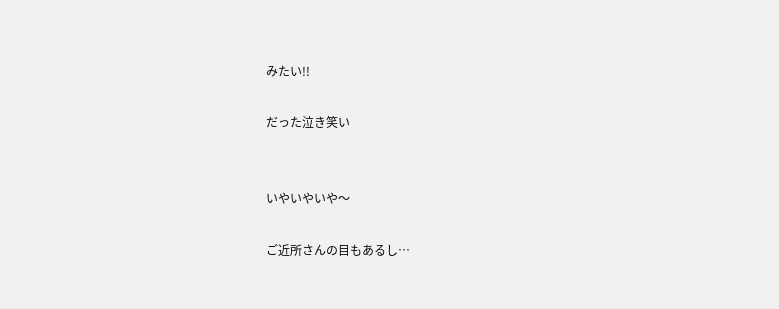みたい!!

だった泣き笑い


いやいやいや〜

ご近所さんの目もあるし…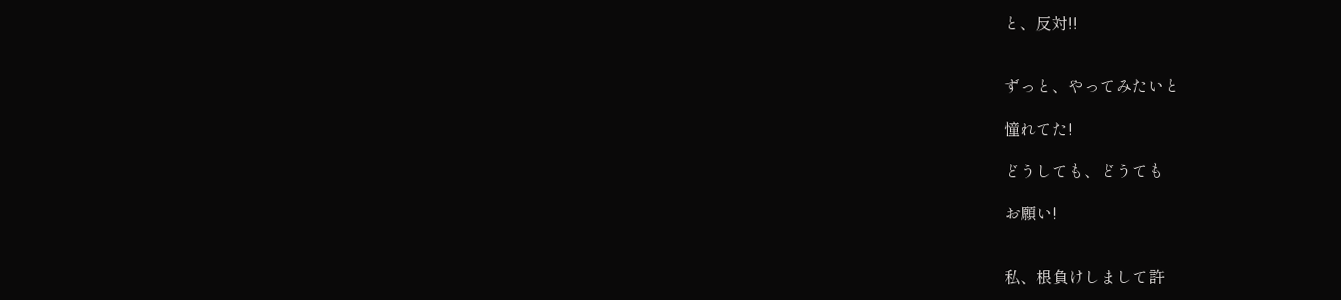と、反対!!


ずっと、やってみたいと

憧れてた!

どうしても、どうても

お願い!


私、根負けしまして許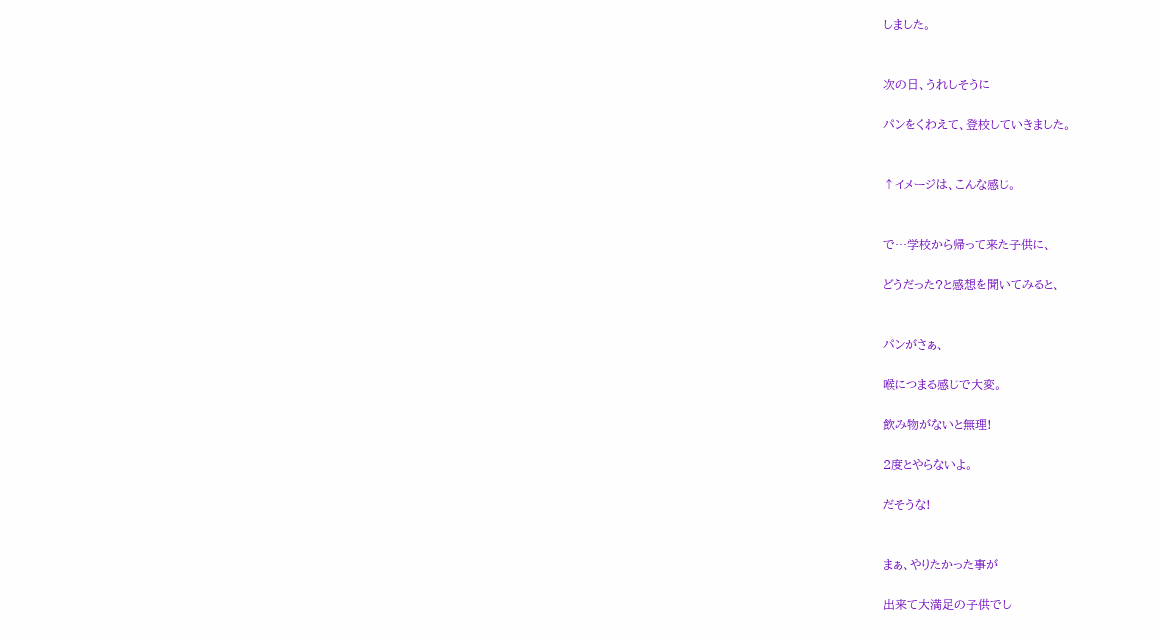しました。


次の日、うれしそうに

パンをくわえて、登校していきました。


↑イメージは、こんな感じ。


で…学校から帰って来た子供に、

どうだった?と感想を聞いてみると、


パンがさぁ、

喉につまる感じで大変。

飲み物がないと無理!

2度とやらないよ。

だそうな!


まぁ、やりたかった事が

出来て大満足の子供でし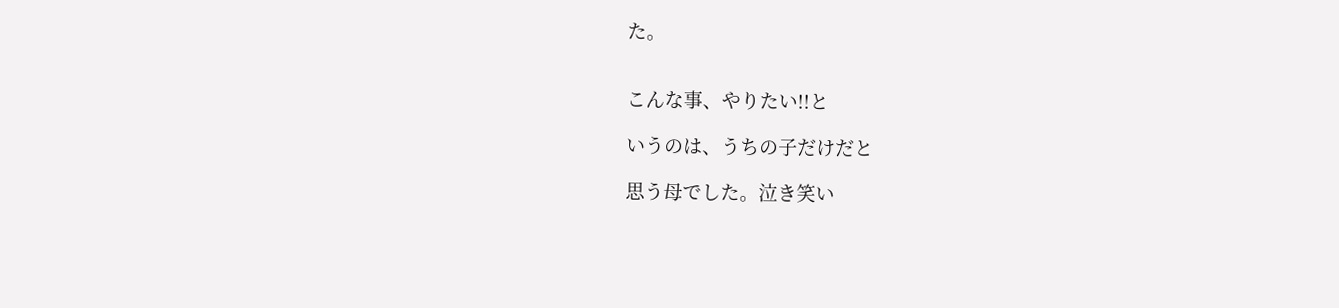た。


こんな事、やりたい!!と

いうのは、うちの子だけだと

思う母でした。泣き笑い